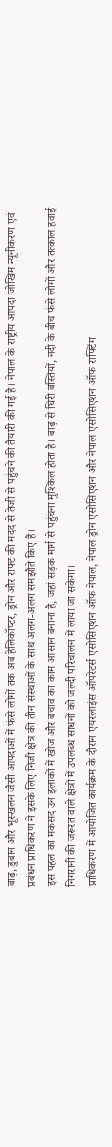बाढ़, डुबान और भूस्खलन जैसी आपदाओं में फंसे लोगों तक अब हेलिकॉप्टर, ड्रोन और राफ्ट की मदद से तेजी से पहुंचने की तैयारी की गई है। नेपाल के राष्ट्रीय आपदा जोखिम न्यूनीकरण एवं प्रबंधन प्राधिकरण ने इसके लिए निजी क्षेत्र की तीन संस्थाओं के साथ अलग-अलग समझौते किए हैं।
इस पहल का मकसद उन इलाकों में खोज और बचाव का काम आसान बनाना है, जहां सड़क मार्ग से पहुंचना मुश्किल होता है। बाढ़ से घिरी बस्तियों, नदी के बीच फंसे लोगों और तत्काल हवाई निगरानी की जरूरत वाले क्षेत्रों में उपलब्ध साधनों को जल्दी परिचालन में लाया जा सकेगा।
प्राधिकरण में आयोजित कार्यक्रम के दौरान एयरलाइंस ऑपरेटर्स एसोसिएशन ऑफ नेपाल, नेपाल ड्रोन एसोसिएशन और नेपाल एसोसिएशन ऑफ राफ्टिंग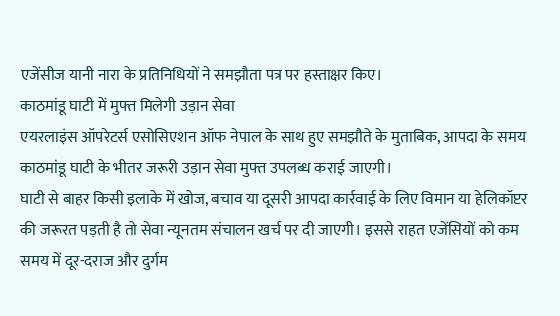एजेंसीज यानी नारा के प्रतिनिधियों ने समझौता पत्र पर हस्ताक्षर किए।
काठमांडू घाटी में मुफ्त मिलेगी उड़ान सेवा
एयरलाइंस ऑपरेटर्स एसोसिएशन ऑफ नेपाल के साथ हुए समझौते के मुताबिक, आपदा के समय काठमांडू घाटी के भीतर जरूरी उड़ान सेवा मुफ्त उपलब्ध कराई जाएगी।
घाटी से बाहर किसी इलाके में खोज, बचाव या दूसरी आपदा कार्रवाई के लिए विमान या हेलिकॉप्टर की जरूरत पड़ती है तो सेवा न्यूनतम संचालन खर्च पर दी जाएगी। इससे राहत एजेंसियों को कम समय में दूर-दराज और दुर्गम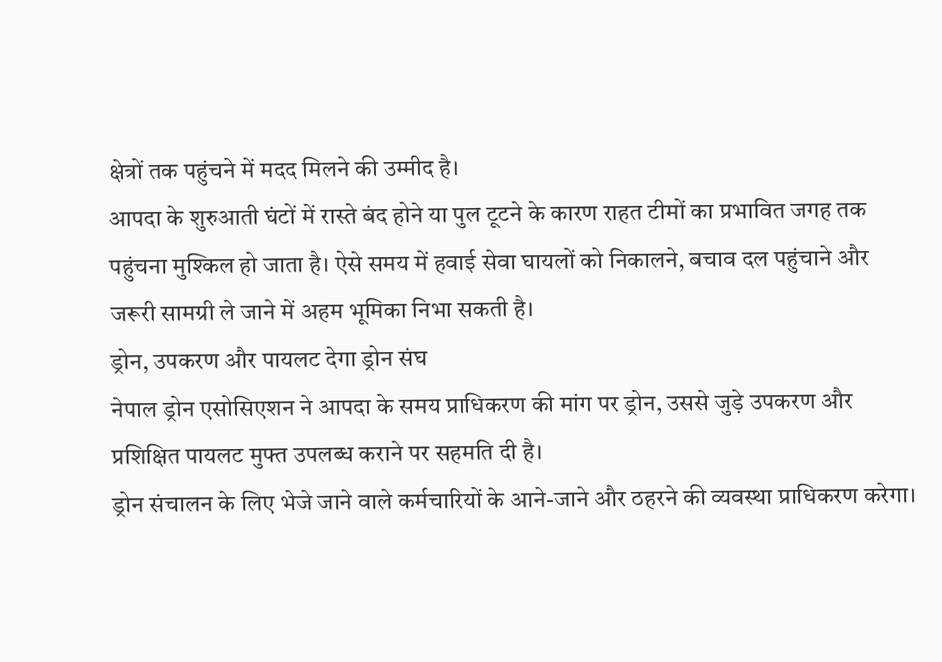क्षेत्रों तक पहुंचने में मदद मिलने की उम्मीद है।
आपदा के शुरुआती घंटों में रास्ते बंद होने या पुल टूटने के कारण राहत टीमों का प्रभावित जगह तक पहुंचना मुश्किल हो जाता है। ऐसे समय में हवाई सेवा घायलों को निकालने, बचाव दल पहुंचाने और जरूरी सामग्री ले जाने में अहम भूमिका निभा सकती है।
ड्रोन, उपकरण और पायलट देगा ड्रोन संघ
नेपाल ड्रोन एसोसिएशन ने आपदा के समय प्राधिकरण की मांग पर ड्रोन, उससे जुड़े उपकरण और प्रशिक्षित पायलट मुफ्त उपलब्ध कराने पर सहमति दी है।
ड्रोन संचालन के लिए भेजे जाने वाले कर्मचारियों के आने-जाने और ठहरने की व्यवस्था प्राधिकरण करेगा।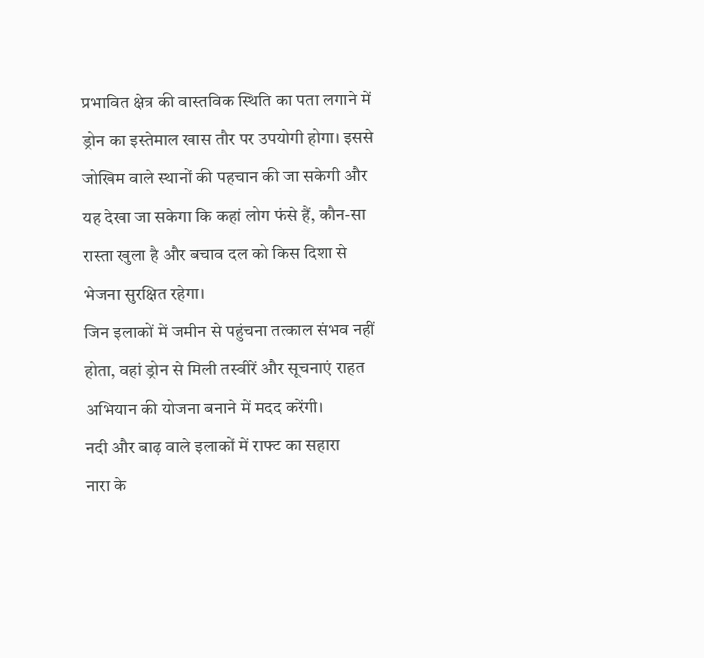प्रभावित क्षेत्र की वास्तविक स्थिति का पता लगाने में ड्रोन का इस्तेमाल खास तौर पर उपयोगी होगा। इससे जोखिम वाले स्थानों की पहचान की जा सकेगी और यह देखा जा सकेगा कि कहां लोग फंसे हैं, कौन-सा रास्ता खुला है और बचाव दल को किस दिशा से भेजना सुरक्षित रहेगा।
जिन इलाकों में जमीन से पहुंचना तत्काल संभव नहीं होता, वहां ड्रोन से मिली तस्वीरें और सूचनाएं राहत अभियान की योजना बनाने में मदद करेंगी।
नदी और बाढ़ वाले इलाकों में राफ्ट का सहारा
नारा के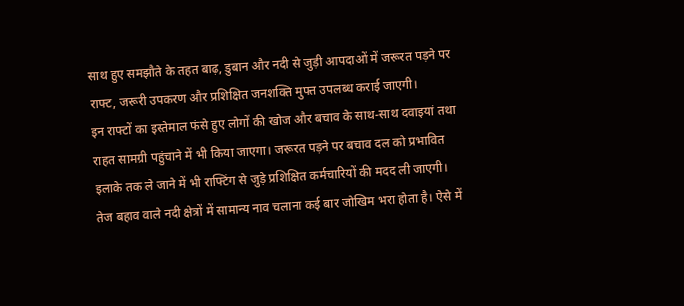साथ हुए समझौते के तहत बाढ़, डुबान और नदी से जुड़ी आपदाओं में जरूरत पड़ने पर राफ्ट, जरूरी उपकरण और प्रशिक्षित जनशक्ति मुफ्त उपलब्ध कराई जाएगी।
इन राफ्टों का इस्तेमाल फंसे हुए लोगों की खोज और बचाव के साथ-साथ दवाइयां तथा राहत सामग्री पहुंचाने में भी किया जाएगा। जरूरत पड़ने पर बचाव दल को प्रभावित इलाके तक ले जाने में भी राफ्टिंग से जुड़े प्रशिक्षित कर्मचारियों की मदद ली जाएगी।
तेज बहाव वाले नदी क्षेत्रों में सामान्य नाव चलाना कई बार जोखिम भरा होता है। ऐसे में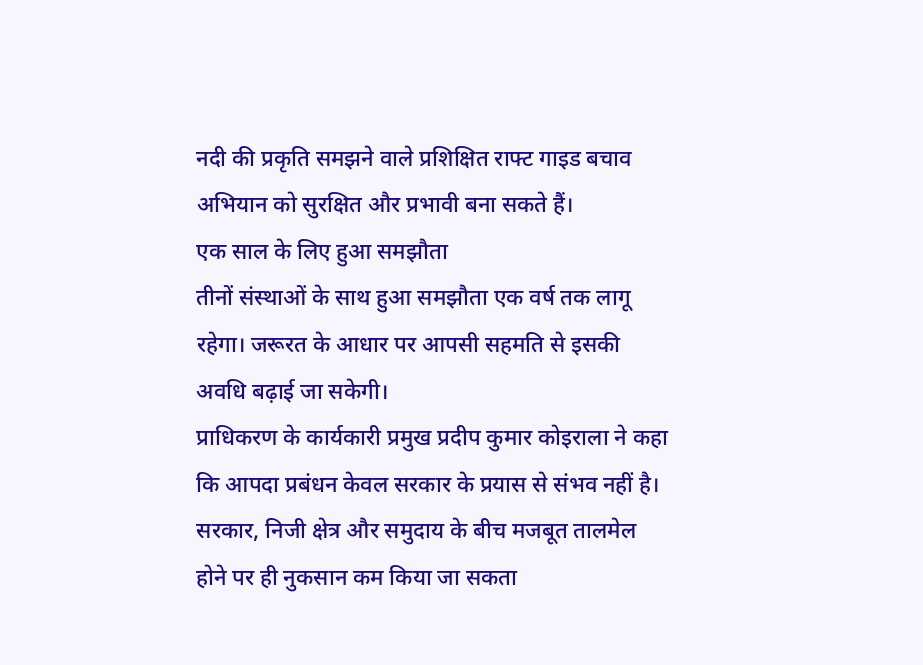नदी की प्रकृति समझने वाले प्रशिक्षित राफ्ट गाइड बचाव अभियान को सुरक्षित और प्रभावी बना सकते हैं।
एक साल के लिए हुआ समझौता
तीनों संस्थाओं के साथ हुआ समझौता एक वर्ष तक लागू रहेगा। जरूरत के आधार पर आपसी सहमति से इसकी अवधि बढ़ाई जा सकेगी।
प्राधिकरण के कार्यकारी प्रमुख प्रदीप कुमार कोइराला ने कहा कि आपदा प्रबंधन केवल सरकार के प्रयास से संभव नहीं है। सरकार, निजी क्षेत्र और समुदाय के बीच मजबूत तालमेल होने पर ही नुकसान कम किया जा सकता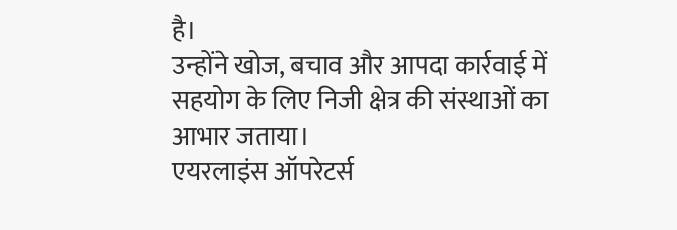है।
उन्होंने खोज, बचाव और आपदा कार्रवाई में सहयोग के लिए निजी क्षेत्र की संस्थाओं का आभार जताया।
एयरलाइंस ऑपरेटर्स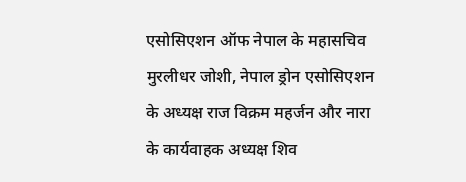एसोसिएशन ऑफ नेपाल के महासचिव मुरलीधर जोशी, नेपाल ड्रोन एसोसिएशन के अध्यक्ष राज विक्रम महर्जन और नारा के कार्यवाहक अध्यक्ष शिव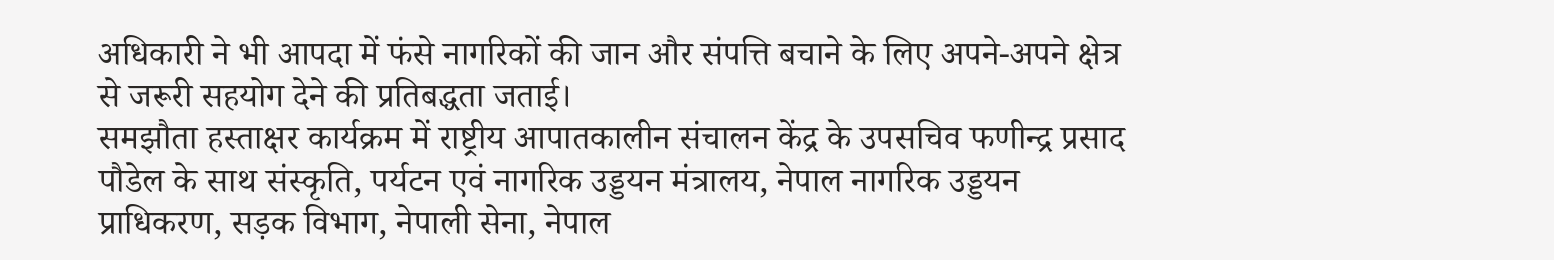अधिकारी ने भी आपदा में फंसे नागरिकों की जान और संपत्ति बचाने के लिए अपने-अपने क्षेत्र से जरूरी सहयोग देने की प्रतिबद्धता जताई।
समझौता हस्ताक्षर कार्यक्रम में राष्ट्रीय आपातकालीन संचालन केंद्र के उपसचिव फणीन्द्र प्रसाद पौडेल के साथ संस्कृति, पर्यटन एवं नागरिक उड्डयन मंत्रालय, नेपाल नागरिक उड्डयन प्राधिकरण, सड़क विभाग, नेपाली सेना, नेपाल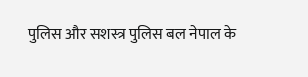पुलिस और सशस्त्र पुलिस बल नेपाल के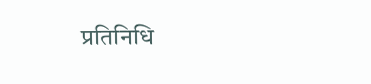प्रतिनिधि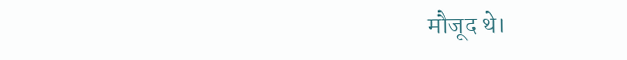मौजूद थे।